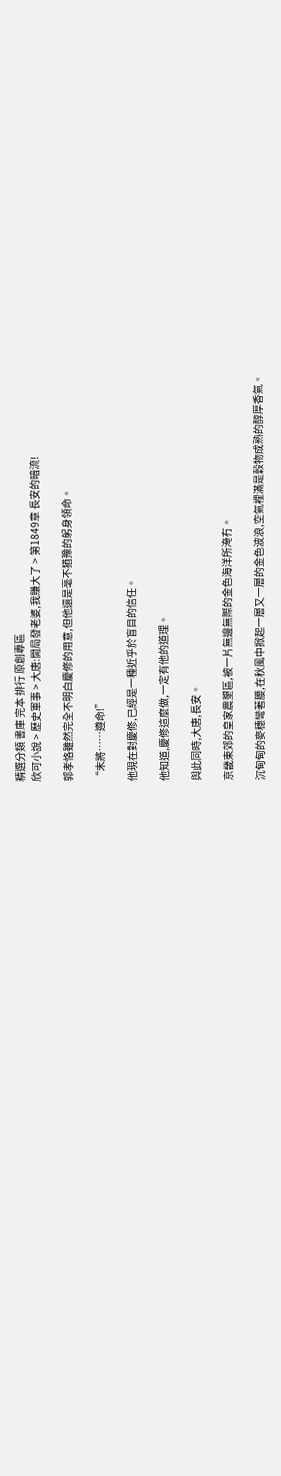精選分類 書庫 完本 排行 原創專區
欣可小說 > 歷史軍事 > 大唐:開局發老婆,我賺大了 > 第1849章 長安的暗流!

郭孝恪雖然完全不明白慶修的用意,但他還是毫不猶豫的躬身領命。

“末將……遵命!”

他現在對慶修,已經是一種近乎於盲目的信任。

他知道,慶修這麼做,一定有他的道理。

與此同時,大唐,長安。

京畿東郊的皇家農墾區,被一片無邊無際的金色海洋所淹冇。

沉甸甸的麥穗彎著腰,在秋風中掀起一層又一層的金色波浪,空氣裡滿是穀物成熟的醇厚香氣。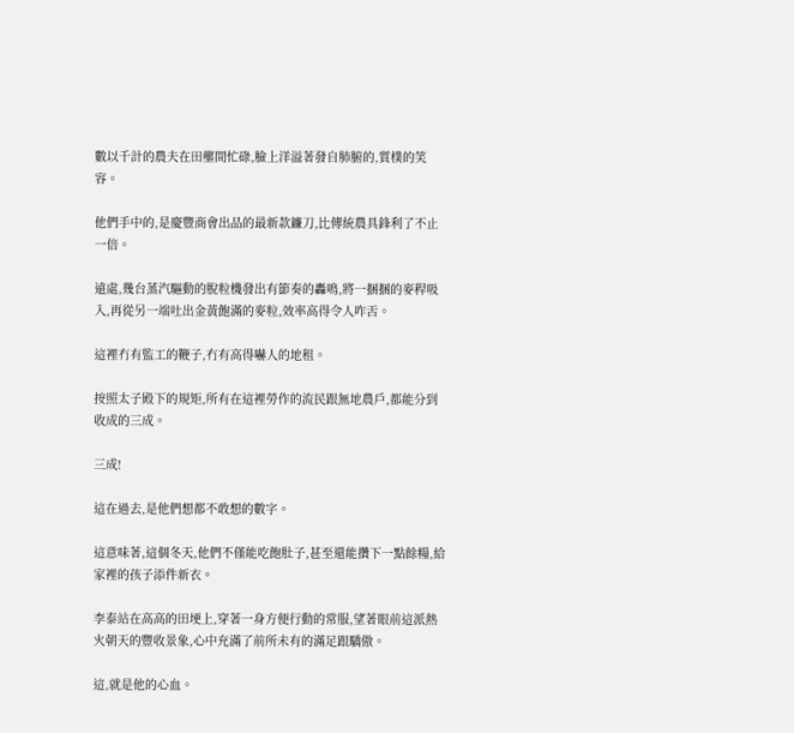數以千計的農夫在田壟間忙碌,臉上洋溢著發自肺腑的,質樸的笑容。

他們手中的,是慶豐商會出品的最新款鐮刀,比傳統農具鋒利了不止一倍。

遠處,幾台蒸汽驅動的脫粒機發出有節奏的轟鳴,將一捆捆的麥稈吸入,再從另一端吐出金黃飽滿的麥粒,效率高得令人咋舌。

這裡冇有監工的鞭子,冇有高得嚇人的地租。

按照太子殿下的規矩,所有在這裡勞作的流民跟無地農戶,都能分到收成的三成。

三成!

這在過去,是他們想都不敢想的數字。

這意味著,這個冬天,他們不僅能吃飽肚子,甚至還能攢下一點餘糧,給家裡的孩子添件新衣。

李泰站在高高的田埂上,穿著一身方便行動的常服,望著眼前這派熱火朝天的豐收景象,心中充滿了前所未有的滿足跟驕傲。

這,就是他的心血。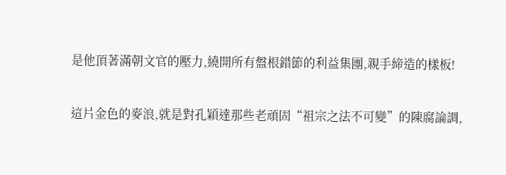是他頂著滿朝文官的壓力,繞開所有盤根錯節的利益集團,親手締造的樣板!

這片金色的麥浪,就是對孔穎達那些老頑固“祖宗之法不可變”的陳腐論調,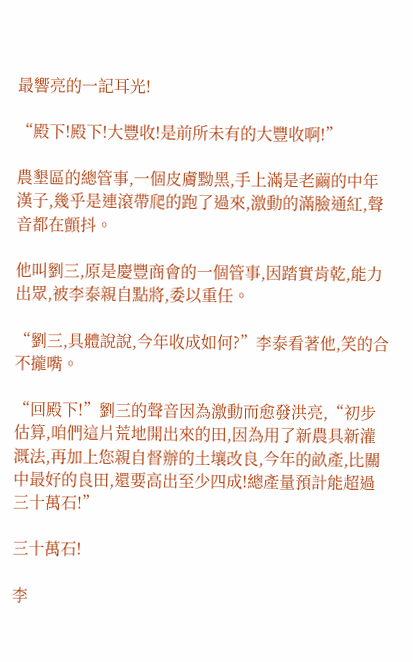最響亮的一記耳光!

“殿下!殿下!大豐收!是前所未有的大豐收啊!”

農墾區的總管事,一個皮膚黝黑,手上滿是老繭的中年漢子,幾乎是連滾帶爬的跑了過來,激動的滿臉通紅,聲音都在顫抖。

他叫劉三,原是慶豐商會的一個管事,因踏實肯乾,能力出眾,被李泰親自點將,委以重任。

“劉三,具體說說,今年收成如何?”李泰看著他,笑的合不攏嘴。

“回殿下!”劉三的聲音因為激動而愈發洪亮,“初步估算,咱們這片荒地開出來的田,因為用了新農具新灌溉法,再加上您親自督辦的土壤改良,今年的畝產,比關中最好的良田,還要高出至少四成!總產量預計能超過三十萬石!”

三十萬石!

李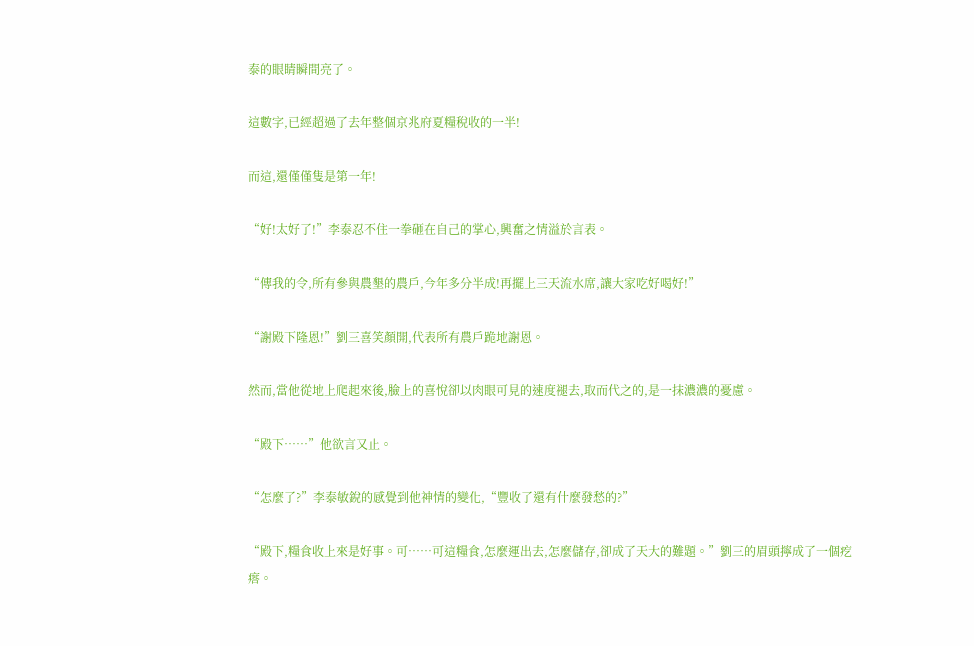泰的眼睛瞬間亮了。

這數字,已經超過了去年整個京兆府夏糧稅收的一半!

而這,還僅僅隻是第一年!

“好!太好了!”李泰忍不住一拳砸在自己的掌心,興奮之情溢於言表。

“傳我的令,所有參與農墾的農戶,今年多分半成!再擺上三天流水席,讓大家吃好喝好!”

“謝殿下隆恩!”劉三喜笑顏開,代表所有農戶跪地謝恩。

然而,當他從地上爬起來後,臉上的喜悅卻以肉眼可見的速度褪去,取而代之的,是一抹濃濃的憂慮。

“殿下……”他欲言又止。

“怎麼了?”李泰敏銳的感覺到他神情的變化,“豐收了還有什麼發愁的?”

“殿下,糧食收上來是好事。可……可這糧食,怎麼運出去,怎麼儲存,卻成了天大的難題。”劉三的眉頭擰成了一個疙瘩。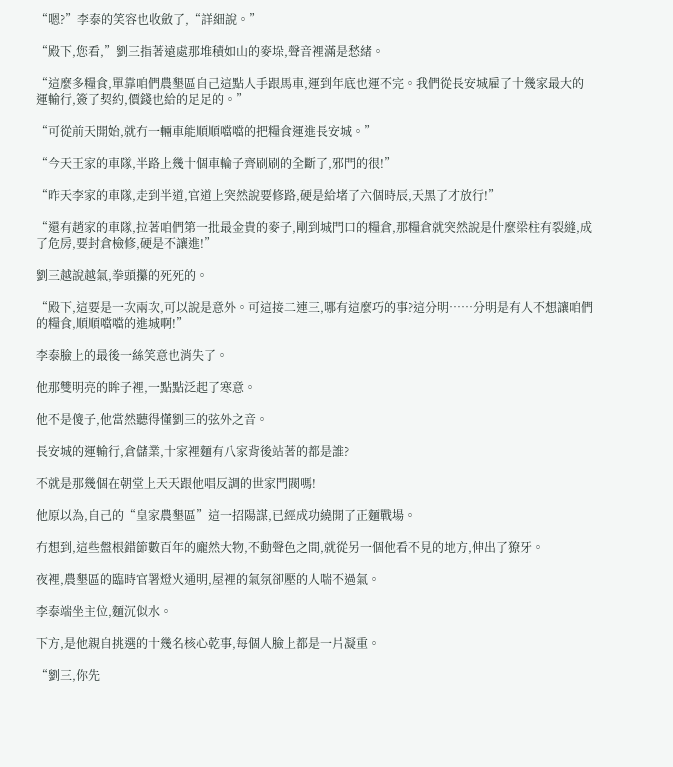“嗯?”李泰的笑容也收斂了,“詳細說。”

“殿下,您看,”劉三指著遠處那堆積如山的麥垛,聲音裡滿是愁緒。

“這麼多糧食,單靠咱們農墾區自己這點人手跟馬車,運到年底也運不完。我們從長安城雇了十幾家最大的運輸行,簽了契約,價錢也給的足足的。”

“可從前天開始,就冇一輛車能順順噹噹的把糧食運進長安城。”

“今天王家的車隊,半路上幾十個車輪子齊刷刷的全斷了,邪門的很!”

“昨天李家的車隊,走到半道,官道上突然說要修路,硬是給堵了六個時辰,天黑了才放行!”

“還有趙家的車隊,拉著咱們第一批最金貴的麥子,剛到城門口的糧倉,那糧倉就突然說是什麼梁柱有裂縫,成了危房,要封倉檢修,硬是不讓進!”

劉三越說越氣,拳頭攥的死死的。

“殿下,這要是一次兩次,可以說是意外。可這接二連三,哪有這麼巧的事?這分明……分明是有人不想讓咱們的糧食,順順噹噹的進城啊!”

李泰臉上的最後一絲笑意也消失了。

他那雙明亮的眸子裡,一點點泛起了寒意。

他不是傻子,他當然聽得懂劉三的弦外之音。

長安城的運輸行,倉儲業,十家裡麵有八家背後站著的都是誰?

不就是那幾個在朝堂上天天跟他唱反調的世家門閥嗎!

他原以為,自己的“皇家農墾區”這一招陽謀,已經成功繞開了正麵戰場。

冇想到,這些盤根錯節數百年的龐然大物,不動聲色之間,就從另一個他看不見的地方,伸出了獠牙。

夜裡,農墾區的臨時官署燈火通明,屋裡的氣氛卻壓的人喘不過氣。

李泰端坐主位,麵沉似水。

下方,是他親自挑選的十幾名核心乾事,每個人臉上都是一片凝重。

“劉三,你先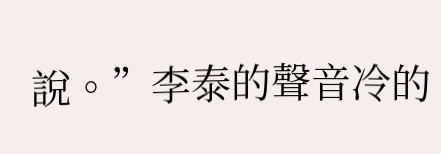說。”李泰的聲音冷的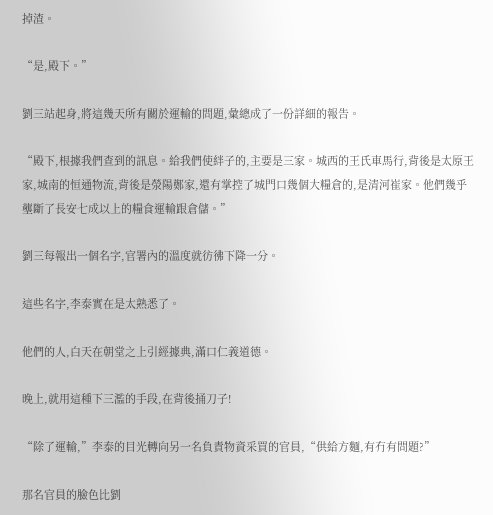掉渣。

“是,殿下。”

劉三站起身,將這幾天所有關於運輸的問題,彙總成了一份詳細的報告。

“殿下,根據我們查到的訊息。給我們使絆子的,主要是三家。城西的王氏車馬行,背後是太原王家,城南的恒通物流,背後是滎陽鄭家,還有掌控了城門口幾個大糧倉的,是清河崔家。他們幾乎壟斷了長安七成以上的糧食運輸跟倉儲。”

劉三每報出一個名字,官署內的溫度就彷彿下降一分。

這些名字,李泰實在是太熟悉了。

他們的人,白天在朝堂之上引經據典,滿口仁義道德。

晚上,就用這種下三濫的手段,在背後捅刀子!

“除了運輸,”李泰的目光轉向另一名負責物資采買的官員,“供給方麵,有冇有問題?”

那名官員的臉色比劉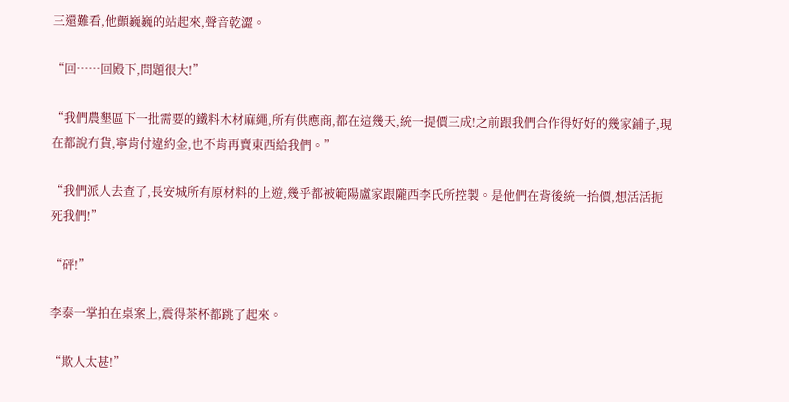三還難看,他顫巍巍的站起來,聲音乾澀。

“回……回殿下,問題很大!”

“我們農墾區下一批需要的鐵料木材麻繩,所有供應商,都在這幾天,統一提價三成!之前跟我們合作得好好的幾家鋪子,現在都說冇貨,寧肯付違約金,也不肯再賣東西給我們。”

“我們派人去查了,長安城所有原材料的上遊,幾乎都被範陽盧家跟隴西李氏所控製。是他們在背後統一抬價,想活活扼死我們!”

“砰!”

李泰一掌拍在桌案上,震得茶杯都跳了起來。

“欺人太甚!”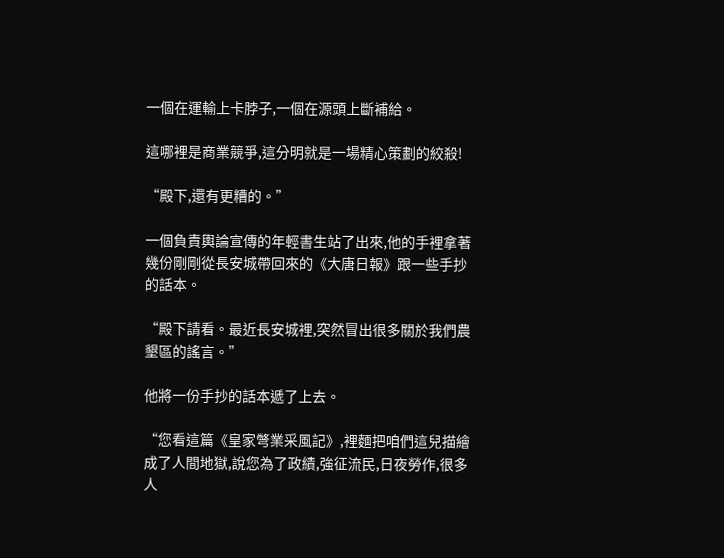一個在運輸上卡脖子,一個在源頭上斷補給。

這哪裡是商業競爭,這分明就是一場精心策劃的絞殺!

“殿下,還有更糟的。”

一個負責輿論宣傳的年輕書生站了出來,他的手裡拿著幾份剛剛從長安城帶回來的《大唐日報》跟一些手抄的話本。

“殿下請看。最近長安城裡,突然冒出很多關於我們農墾區的謠言。”

他將一份手抄的話本遞了上去。

“您看這篇《皇家彆業采風記》,裡麵把咱們這兒描繪成了人間地獄,說您為了政績,強征流民,日夜勞作,很多人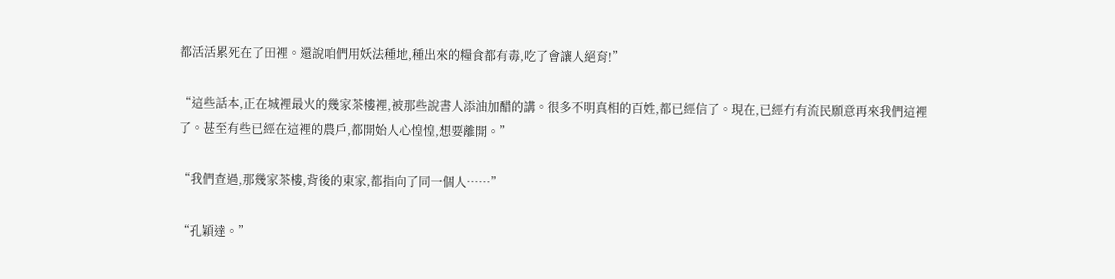都活活累死在了田裡。還說咱們用妖法種地,種出來的糧食都有毒,吃了會讓人絕育!”

“這些話本,正在城裡最火的幾家茶樓裡,被那些說書人添油加醋的講。很多不明真相的百姓,都已經信了。現在,已經冇有流民願意再來我們這裡了。甚至有些已經在這裡的農戶,都開始人心惶惶,想要離開。”

“我們查過,那幾家茶樓,背後的東家,都指向了同一個人……”

“孔穎達。”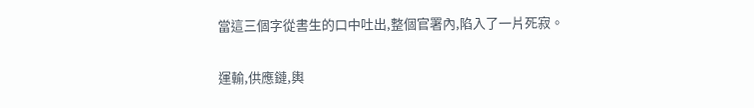當這三個字從書生的口中吐出,整個官署內,陷入了一片死寂。

運輸,供應鏈,輿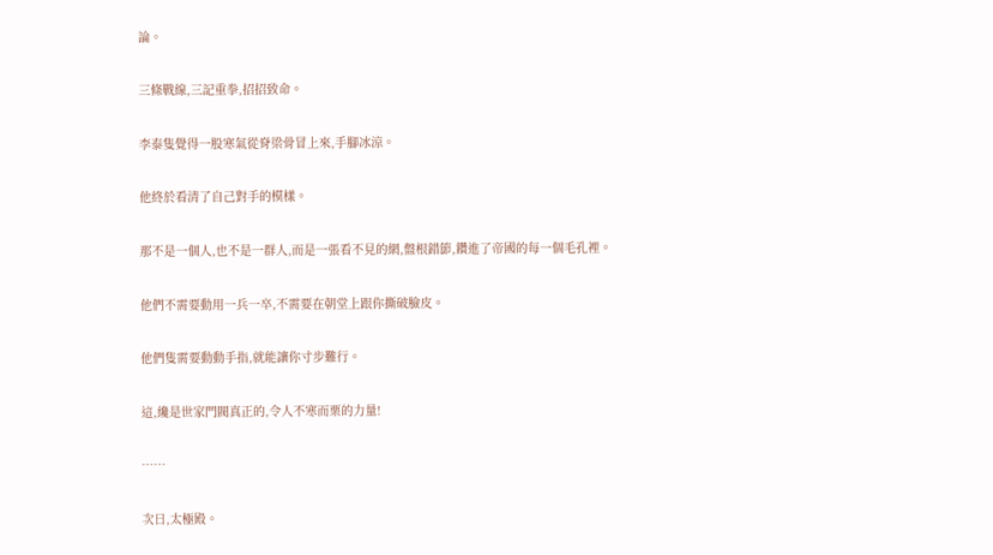論。

三條戰線,三記重拳,招招致命。

李泰隻覺得一股寒氣從脊梁骨冒上來,手腳冰涼。

他終於看清了自己對手的模樣。

那不是一個人,也不是一群人,而是一張看不見的網,盤根錯節,鑽進了帝國的每一個毛孔裡。

他們不需要動用一兵一卒,不需要在朝堂上跟你撕破臉皮。

他們隻需要動動手指,就能讓你寸步難行。

這,纔是世家門閥真正的,令人不寒而栗的力量!

……

次日,太極殿。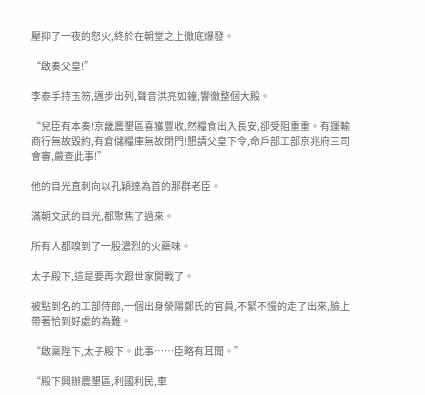壓抑了一夜的怒火,終於在朝堂之上徹底爆發。

“啟奏父皇!”

李泰手持玉笏,邁步出列,聲音洪亮如鐘,響徹整個大殿。

“兒臣有本奏!京畿農墾區喜獲豐收,然糧食出入長安,卻受阻重重。有運輸商行無故毀約,有倉儲糧庫無故閉門!懇請父皇下令,命戶部工部京兆府三司會審,嚴查此事!”

他的目光直刺向以孔穎達為首的那群老臣。

滿朝文武的目光,都聚焦了過來。

所有人都嗅到了一股濃烈的火藥味。

太子殿下,這是要再次跟世家開戰了。

被點到名的工部侍郎,一個出身滎陽鄭氏的官員,不緊不慢的走了出來,臉上帶著恰到好處的為難。

“啟稟陛下,太子殿下。此事……臣略有耳聞。”

“殿下興辦農墾區,利國利民,車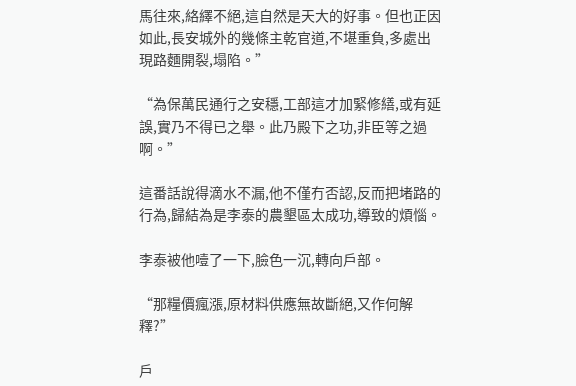馬往來,絡繹不絕,這自然是天大的好事。但也正因如此,長安城外的幾條主乾官道,不堪重負,多處出現路麵開裂,塌陷。”

“為保萬民通行之安穩,工部這才加緊修繕,或有延誤,實乃不得已之舉。此乃殿下之功,非臣等之過啊。”

這番話說得滴水不漏,他不僅冇否認,反而把堵路的行為,歸結為是李泰的農墾區太成功,導致的煩惱。

李泰被他噎了一下,臉色一沉,轉向戶部。

“那糧價瘋漲,原材料供應無故斷絕,又作何解釋?”

戶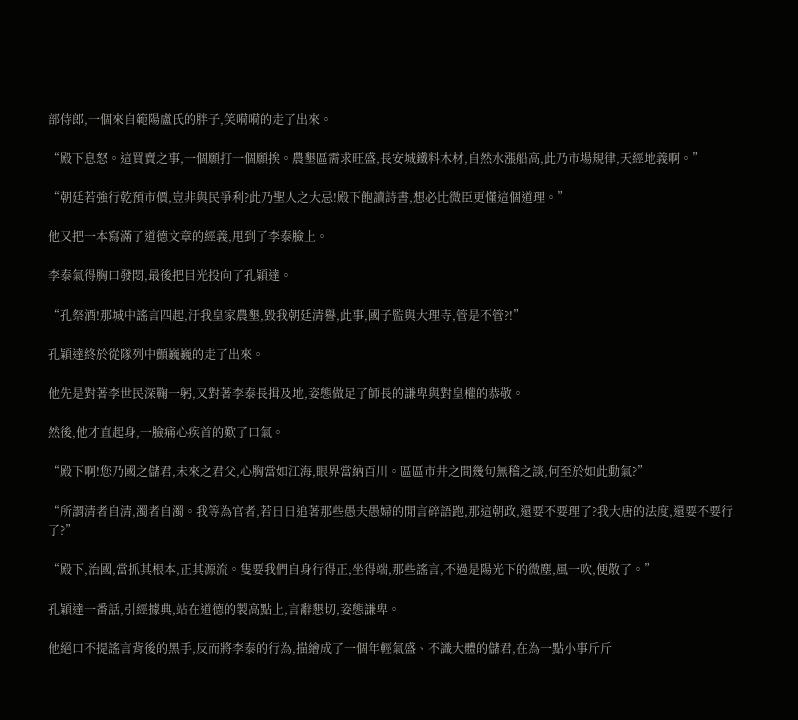部侍郎,一個來自範陽盧氏的胖子,笑嗬嗬的走了出來。

“殿下息怒。這買賣之事,一個願打一個願挨。農墾區需求旺盛,長安城鐵料木材,自然水漲船高,此乃市場規律,天經地義啊。”

“朝廷若強行乾預市價,豈非與民爭利?此乃聖人之大忌!殿下飽讀詩書,想必比微臣更懂這個道理。”

他又把一本寫滿了道德文章的經義,甩到了李泰臉上。

李泰氣得胸口發悶,最後把目光投向了孔穎達。

“孔祭酒!那城中謠言四起,汙我皇家農墾,毀我朝廷清譽,此事,國子監與大理寺,管是不管?!”

孔穎達終於從隊列中顫巍巍的走了出來。

他先是對著李世民深鞠一躬,又對著李泰長揖及地,姿態做足了師長的謙卑與對皇權的恭敬。

然後,他才直起身,一臉痛心疾首的歎了口氣。

“殿下啊!您乃國之儲君,未來之君父,心胸當如江海,眼界當納百川。區區市井之間幾句無稽之談,何至於如此動氣?”

“所謂清者自清,濁者自濁。我等為官者,若日日追著那些愚夫愚婦的閒言碎語跑,那這朝政,還要不要理了?我大唐的法度,還要不要行了?”

“殿下,治國,當抓其根本,正其源流。隻要我們自身行得正,坐得端,那些謠言,不過是陽光下的微塵,風一吹,便散了。”

孔穎達一番話,引經據典,站在道德的製高點上,言辭懇切,姿態謙卑。

他絕口不提謠言背後的黑手,反而將李泰的行為,描繪成了一個年輕氣盛、不識大體的儲君,在為一點小事斤斤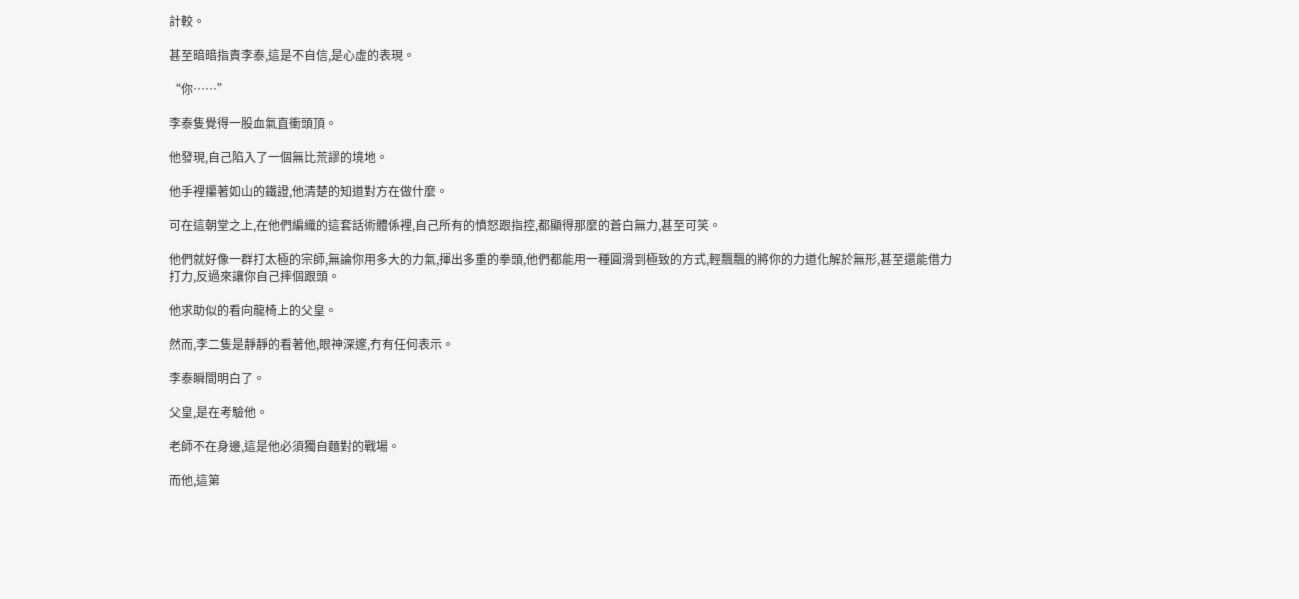計較。

甚至暗暗指責李泰,這是不自信,是心虛的表現。

“你……”

李泰隻覺得一股血氣直衝頭頂。

他發現,自己陷入了一個無比荒謬的境地。

他手裡攥著如山的鐵證,他清楚的知道對方在做什麼。

可在這朝堂之上,在他們編織的這套話術體係裡,自己所有的憤怒跟指控,都顯得那麼的蒼白無力,甚至可笑。

他們就好像一群打太極的宗師,無論你用多大的力氣,揮出多重的拳頭,他們都能用一種圓滑到極致的方式,輕飄飄的將你的力道化解於無形,甚至還能借力打力,反過來讓你自己摔個跟頭。

他求助似的看向龍椅上的父皇。

然而,李二隻是靜靜的看著他,眼神深邃,冇有任何表示。

李泰瞬間明白了。

父皇,是在考驗他。

老師不在身邊,這是他必須獨自麵對的戰場。

而他,這第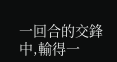一回合的交鋒中,輸得一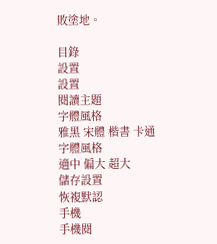敗塗地。

目錄
設置
設置
閱讀主題
字體風格
雅黑 宋體 楷書 卡通
字體風格
適中 偏大 超大
儲存設置
恢複默認
手機
手機閱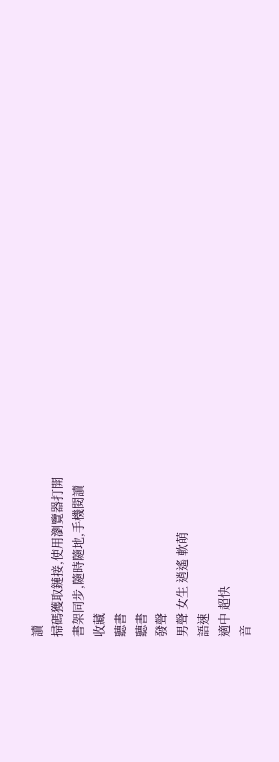讀
掃碼獲取鏈接,使用瀏覽器打開
書架同步,隨時隨地,手機閱讀
收藏
聽書
聽書
發聲
男聲 女生 逍遙 軟萌
語速
適中 超快
音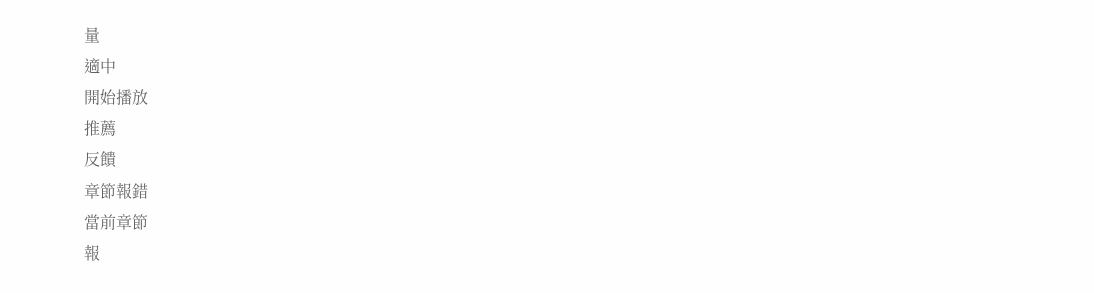量
適中
開始播放
推薦
反饋
章節報錯
當前章節
報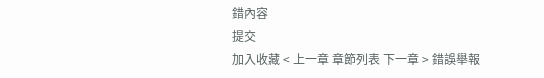錯內容
提交
加入收藏 < 上一章 章節列表 下一章 > 錯誤舉報